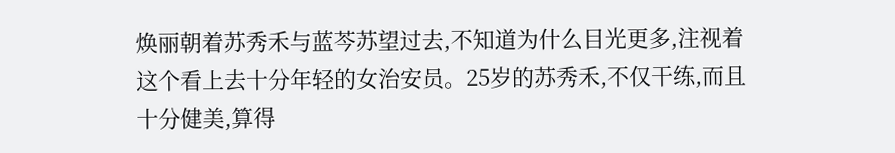焕丽朝着苏秀禾与蓝芩苏望过去,不知道为什么目光更多,注视着这个看上去十分年轻的女治安员。25岁的苏秀禾,不仅干练,而且十分健美,算得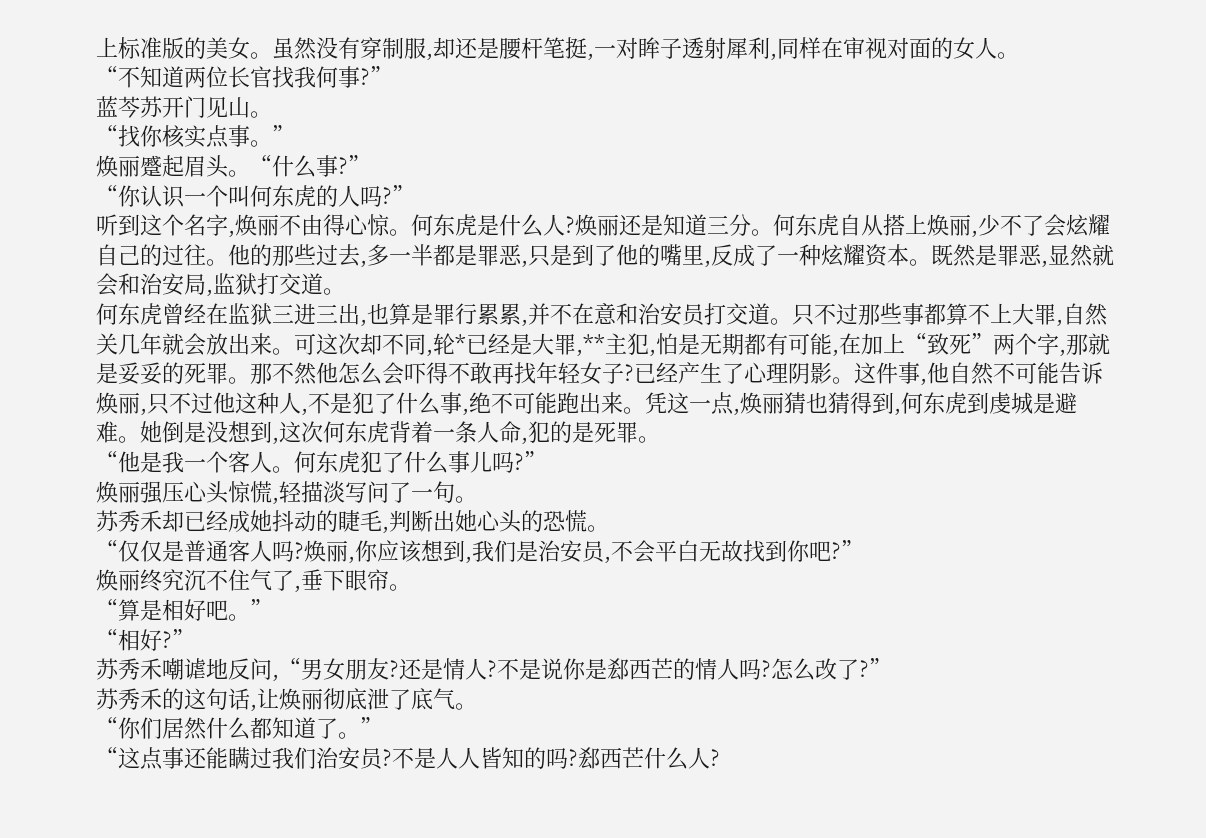上标准版的美女。虽然没有穿制服,却还是腰杆笔挺,一对眸子透射犀利,同样在审视对面的女人。
“不知道两位长官找我何事?”
蓝芩苏开门见山。
“找你核实点事。”
焕丽蹙起眉头。“什么事?”
“你认识一个叫何东虎的人吗?”
听到这个名字,焕丽不由得心惊。何东虎是什么人?焕丽还是知道三分。何东虎自从搭上焕丽,少不了会炫耀自己的过往。他的那些过去,多一半都是罪恶,只是到了他的嘴里,反成了一种炫耀资本。既然是罪恶,显然就会和治安局,监狱打交道。
何东虎曾经在监狱三进三出,也算是罪行累累,并不在意和治安员打交道。只不过那些事都算不上大罪,自然关几年就会放出来。可这次却不同,轮*已经是大罪,**主犯,怕是无期都有可能,在加上“致死”两个字,那就是妥妥的死罪。那不然他怎么会吓得不敢再找年轻女子?已经产生了心理阴影。这件事,他自然不可能告诉焕丽,只不过他这种人,不是犯了什么事,绝不可能跑出来。凭这一点,焕丽猜也猜得到,何东虎到虔城是避难。她倒是没想到,这次何东虎背着一条人命,犯的是死罪。
“他是我一个客人。何东虎犯了什么事儿吗?”
焕丽强压心头惊慌,轻描淡写问了一句。
苏秀禾却已经成她抖动的睫毛,判断出她心头的恐慌。
“仅仅是普通客人吗?焕丽,你应该想到,我们是治安员,不会平白无故找到你吧?”
焕丽终究沉不住气了,垂下眼帘。
“算是相好吧。”
“相好?”
苏秀禾嘲谑地反问,“男女朋友?还是情人?不是说你是郄西芒的情人吗?怎么改了?”
苏秀禾的这句话,让焕丽彻底泄了底气。
“你们居然什么都知道了。”
“这点事还能瞒过我们治安员?不是人人皆知的吗?郄西芒什么人?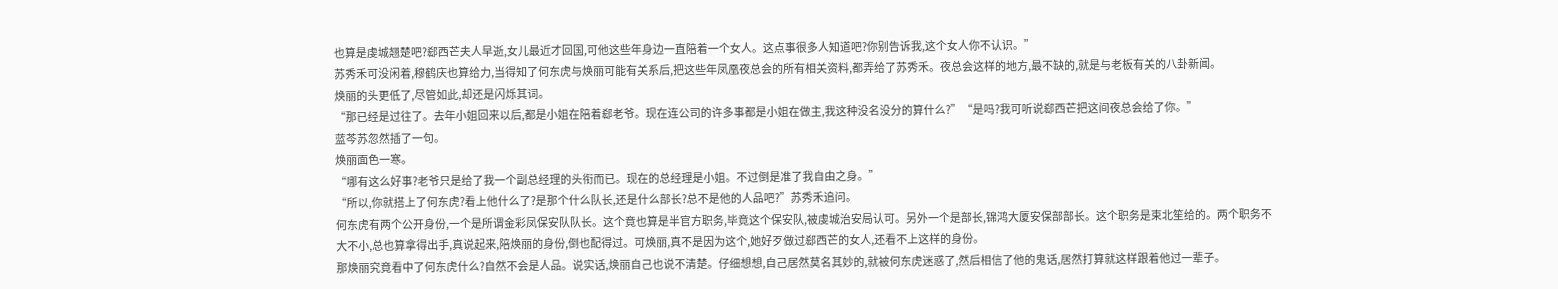也算是虔城翘楚吧?郄西芒夫人早逝,女儿最近才回国,可他这些年身边一直陪着一个女人。这点事很多人知道吧?你别告诉我,这个女人你不认识。”
苏秀禾可没闲着,穆鹤庆也算给力,当得知了何东虎与焕丽可能有关系后,把这些年凤凰夜总会的所有相关资料,都弄给了苏秀禾。夜总会这样的地方,最不缺的,就是与老板有关的八卦新闻。
焕丽的头更低了,尽管如此,却还是闪烁其词。
“那已经是过往了。去年小姐回来以后,都是小姐在陪着郄老爷。现在连公司的许多事都是小姐在做主,我这种没名没分的算什么?”“是吗?我可听说郄西芒把这间夜总会给了你。”
蓝芩苏忽然插了一句。
焕丽面色一寒。
“哪有这么好事?老爷只是给了我一个副总经理的头衔而已。现在的总经理是小姐。不过倒是准了我自由之身。”
“所以,你就搭上了何东虎?看上他什么了?是那个什么队长,还是什么部长?总不是他的人品吧?”苏秀禾追问。
何东虎有两个公开身份,一个是所谓金彩凤保安队队长。这个竟也算是半官方职务,毕竟这个保安队,被虔城治安局认可。另外一个是部长,锦鸿大厦安保部部长。这个职务是束北笙给的。两个职务不大不小,总也算拿得出手,真说起来,陪焕丽的身份,倒也配得过。可焕丽,真不是因为这个,她好歹做过郄西芒的女人,还看不上这样的身份。
那焕丽究竟看中了何东虎什么?自然不会是人品。说实话,焕丽自己也说不清楚。仔细想想,自己居然莫名其妙的,就被何东虎迷惑了,然后相信了他的鬼话,居然打算就这样跟着他过一辈子。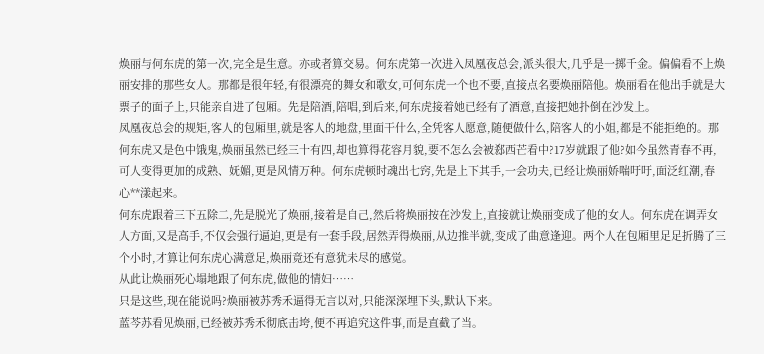焕丽与何东虎的第一次,完全是生意。亦或者算交易。何东虎第一次进入凤凰夜总会,派头很大,几乎是一掷千金。偏偏看不上焕丽安排的那些女人。那都是很年轻,有很漂亮的舞女和歌女,可何东虎一个也不要,直接点名要焕丽陪他。焕丽看在他出手就是大票子的面子上,只能亲自进了包厢。先是陪酒,陪唱,到后来,何东虎接着她已经有了酒意,直接把她扑倒在沙发上。
凤凰夜总会的规矩,客人的包厢里,就是客人的地盘,里面干什么,全凭客人愿意,随便做什么,陪客人的小姐,都是不能拒绝的。那何东虎又是色中饿鬼,焕丽虽然已经三十有四,却也算得花容月貌,要不怎么会被郄西芒看中?17岁就跟了他?如今虽然青春不再,可人变得更加的成熟、妩媚,更是风情万种。何东虎顿时魂出七窍,先是上下其手,一会功夫,已经让焕丽娇喘吁吁,面泛红潮,春心**漾起来。
何东虎跟着三下五除二,先是脱光了焕丽,接着是自己,然后将焕丽按在沙发上,直接就让焕丽变成了他的女人。何东虎在调弄女人方面,又是高手,不仅会强行逼迫,更是有一套手段,居然弄得焕丽,从边推半就,变成了曲意逢迎。两个人在包厢里足足折腾了三个小时,才算让何东虎心满意足,焕丽竟还有意犹未尽的感觉。
从此让焕丽死心塌地跟了何东虎,做他的情妇……
只是这些,现在能说吗?焕丽被苏秀禾逼得无言以对,只能深深埋下头,默认下来。
蓝芩苏看见焕丽,已经被苏秀禾彻底击垮,便不再追究这件事,而是直截了当。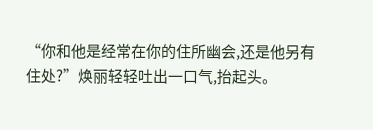“你和他是经常在你的住所幽会,还是他另有住处?”焕丽轻轻吐出一口气,抬起头。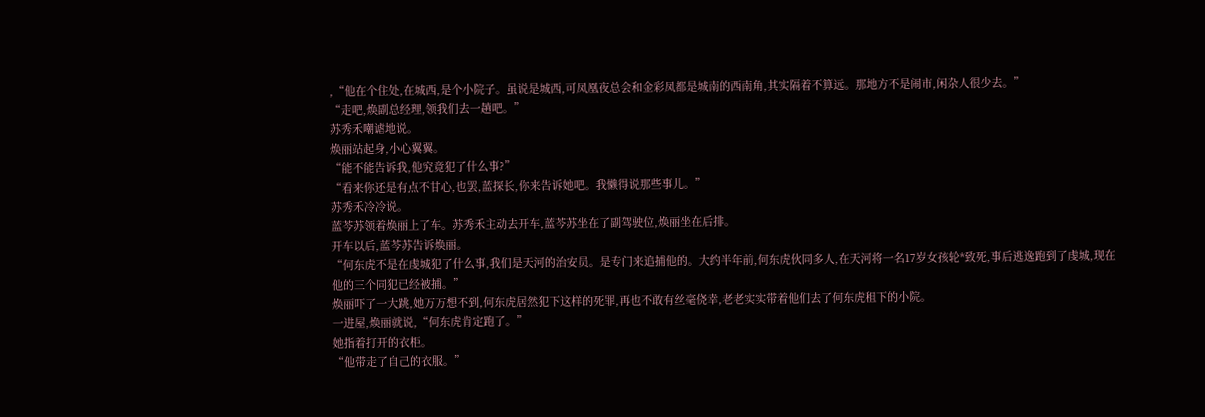,“他在个住处,在城西,是个小院子。虽说是城西,可凤凰夜总会和金彩凤都是城南的西南角,其实隔着不算远。那地方不是闹市,闲杂人很少去。”
“走吧,焕副总经理,领我们去一趟吧。”
苏秀禾嘲谑地说。
焕丽站起身,小心翼翼。
“能不能告诉我,他究竟犯了什么事?”
“看来你还是有点不甘心,也罢,蓝探长,你来告诉她吧。我懒得说那些事儿。”
苏秀禾冷冷说。
蓝芩苏领着焕丽上了车。苏秀禾主动去开车,蓝芩苏坐在了副驾驶位,焕丽坐在后排。
开车以后,蓝芩苏告诉焕丽。
“何东虎不是在虔城犯了什么事,我们是天河的治安员。是专门来追捕他的。大约半年前,何东虎伙同多人,在天河将一名17岁女孩轮*致死,事后逃逸跑到了虔城,现在他的三个同犯已经被捕。”
焕丽吓了一大跳,她万万想不到,何东虎居然犯下这样的死罪,再也不敢有丝毫侥幸,老老实实带着他们去了何东虎租下的小院。
一进屋,焕丽就说,“何东虎肯定跑了。”
她指着打开的衣柜。
“他带走了自己的衣服。”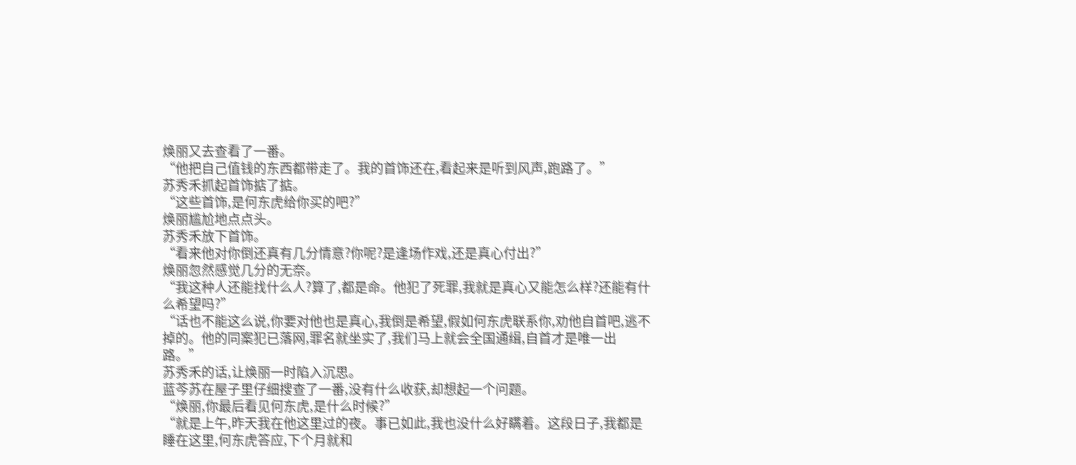焕丽又去查看了一番。
“他把自己值钱的东西都带走了。我的首饰还在,看起来是听到风声,跑路了。”
苏秀禾抓起首饰掂了掂。
“这些首饰,是何东虎给你买的吧?”
焕丽尴尬地点点头。
苏秀禾放下首饰。
“看来他对你倒还真有几分情意?你呢?是逢场作戏,还是真心付出?”
焕丽忽然感觉几分的无奈。
“我这种人还能找什么人?算了,都是命。他犯了死罪,我就是真心又能怎么样?还能有什么希望吗?”
“话也不能这么说,你要对他也是真心,我倒是希望,假如何东虎联系你,劝他自首吧,逃不掉的。他的同案犯已落网,罪名就坐实了,我们马上就会全国通缉,自首才是唯一出路。”
苏秀禾的话,让焕丽一时陷入沉思。
蓝芩苏在屋子里仔细搜查了一番,没有什么收获,却想起一个问题。
“焕丽,你最后看见何东虎,是什么时候?”
“就是上午,昨天我在他这里过的夜。事已如此,我也没什么好瞒着。这段日子,我都是睡在这里,何东虎答应,下个月就和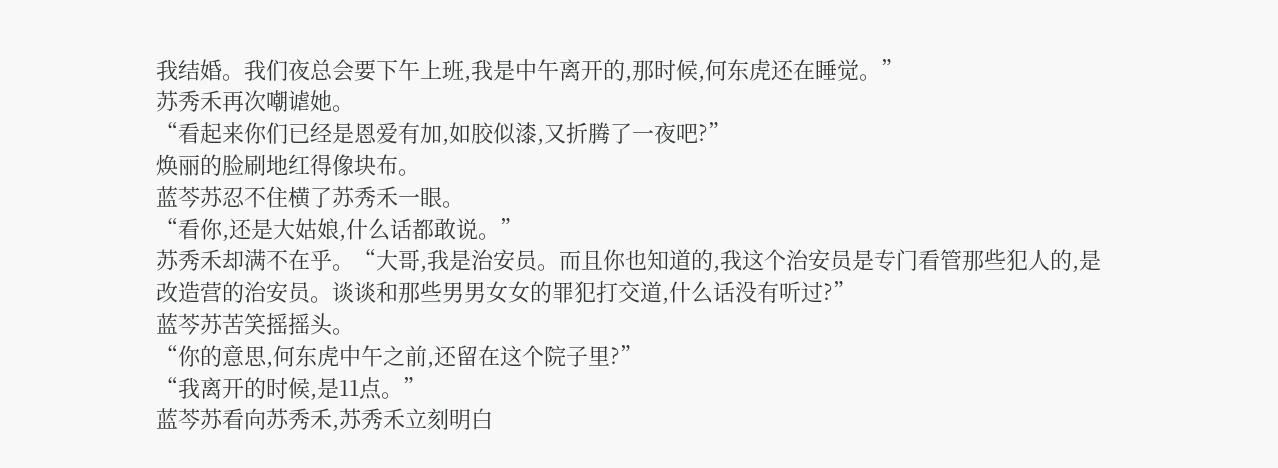我结婚。我们夜总会要下午上班,我是中午离开的,那时候,何东虎还在睡觉。”
苏秀禾再次嘲谑她。
“看起来你们已经是恩爱有加,如胶似漆,又折腾了一夜吧?”
焕丽的脸刷地红得像块布。
蓝芩苏忍不住横了苏秀禾一眼。
“看你,还是大姑娘,什么话都敢说。”
苏秀禾却满不在乎。“大哥,我是治安员。而且你也知道的,我这个治安员是专门看管那些犯人的,是改造营的治安员。谈谈和那些男男女女的罪犯打交道,什么话没有听过?”
蓝芩苏苦笑摇摇头。
“你的意思,何东虎中午之前,还留在这个院子里?”
“我离开的时候,是11点。”
蓝芩苏看向苏秀禾,苏秀禾立刻明白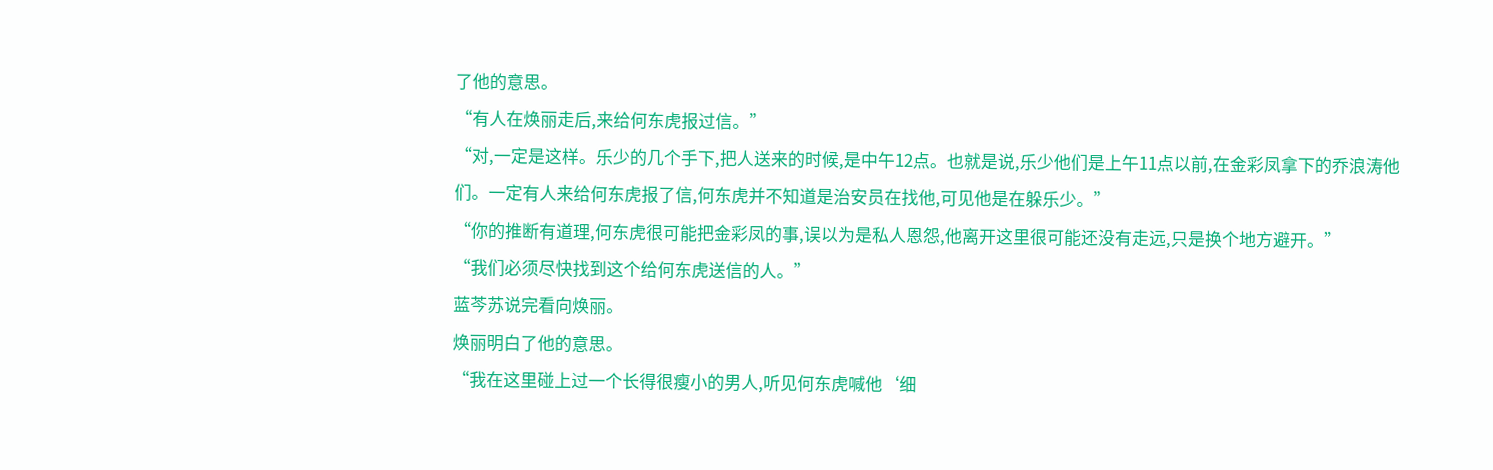了他的意思。
“有人在焕丽走后,来给何东虎报过信。”
“对,一定是这样。乐少的几个手下,把人送来的时候,是中午12点。也就是说,乐少他们是上午11点以前,在金彩凤拿下的乔浪涛他们。一定有人来给何东虎报了信,何东虎并不知道是治安员在找他,可见他是在躲乐少。”
“你的推断有道理,何东虎很可能把金彩凤的事,误以为是私人恩怨,他离开这里很可能还没有走远,只是换个地方避开。”
“我们必须尽快找到这个给何东虎送信的人。”
蓝芩苏说完看向焕丽。
焕丽明白了他的意思。
“我在这里碰上过一个长得很瘦小的男人,听见何东虎喊他‘细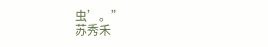虫’。”
苏秀禾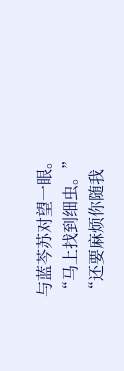与蓝芩苏对望一眼。
“马上找到细虫。”
“还要麻烦你随我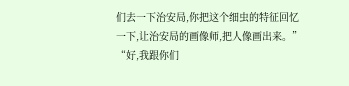们去一下治安局,你把这个细虫的特征回忆一下,让治安局的画像师,把人像画出来。”
“好,我跟你们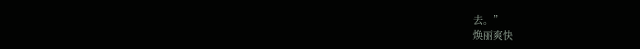去。”
焕丽爽快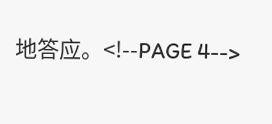地答应。<!--PAGE 4-->